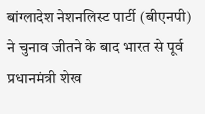बांग्लादेश नेशनलिस्ट पार्टी (बीएनपी) ने चुनाव जीतने के बाद भारत से पूर्व प्रधानमंत्री शेख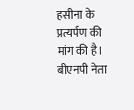हसीना के प्रत्यर्पण की मांग की है। बीएनपी नेता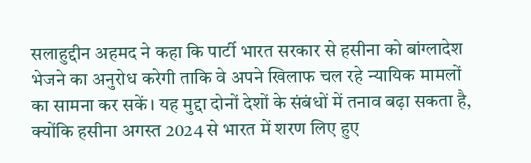सलाहुद्दीन अहमद ने कहा कि पार्टी भारत सरकार से हसीना को बांग्लादेश भेजने का अनुरोध करेगी ताकि वे अपने खिलाफ चल रहे न्यायिक मामलों का सामना कर सकें। यह मुद्दा दोनों देशों के संबंधों में तनाव बढ़ा सकता है, क्योंकि हसीना अगस्त 2024 से भारत में शरण लिए हुए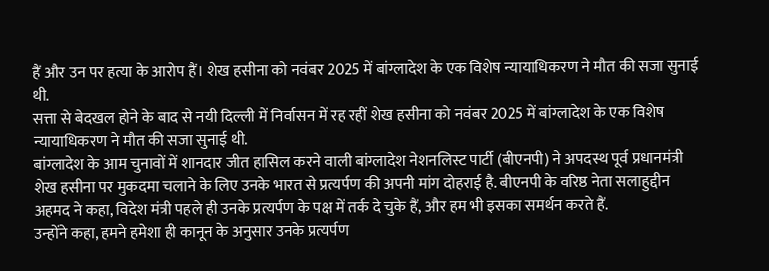हैं और उन पर हत्या के आरोप हैं। शेख हसीना को नवंबर 2025 में बांग्लादेश के एक विशेष न्यायाधिकरण ने मौत की सजा सुनाई थी.
सत्ता से बेदखल होने के बाद से नयी दिल्ली में निर्वासन में रह रहीं शेख हसीना को नवंबर 2025 में बांग्लादेश के एक विशेष न्यायाधिकरण ने मौत की सजा सुनाई थी.
बांग्लादेश के आम चुनावों में शानदार जीत हासिल करने वाली बांग्लादेश नेशनलिस्ट पार्टी (बीएनपी) ने अपदस्थ पूर्व प्रधानमंत्री शेख हसीना पर मुकदमा चलाने के लिए उनके भारत से प्रत्यर्पण की अपनी मांग दोहराई है. बीएनपी के वरिष्ठ नेता सलाहुद्दीन अहमद ने कहा, विदेश मंत्री पहले ही उनके प्रत्यर्पण के पक्ष में तर्क दे चुके हैं, और हम भी इसका समर्थन करते हैं.
उन्होंने कहा, हमने हमेशा ही कानून के अनुसार उनके प्रत्यर्पण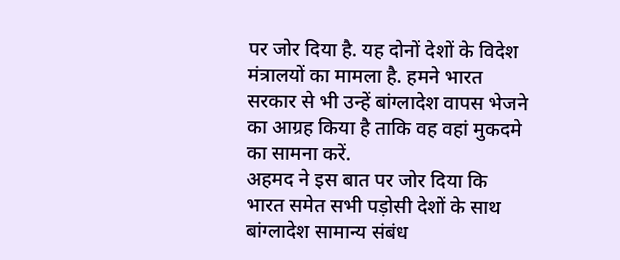पर जोर दिया है. यह दोनों देशों के विदेश मंत्रालयों का मामला है. हमने भारत सरकार से भी उन्हें बांग्लादेश वापस भेजने का आग्रह किया है ताकि वह वहां मुकदमे का सामना करें.
अहमद ने इस बात पर जोर दिया कि भारत समेत सभी पड़ोसी देशों के साथ बांग्लादेश सामान्य संबंध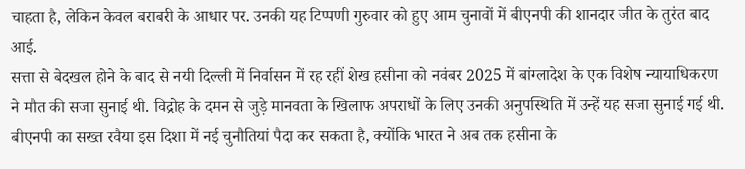चाहता है, लेकिन केवल बराबरी के आधार पर. उनकी यह टिप्पणी गुरुवार को हुए आम चुनावों में बीएनपी की शानदार जीत के तुरंत बाद आई.
सत्ता से बेदखल होने के बाद से नयी दिल्ली में निर्वासन में रह रहीं शेख हसीना को नवंबर 2025 में बांग्लादेश के एक विशेष न्यायाधिकरण ने मौत की सजा सुनाई थी. विद्रोह के दमन से जुड़े मानवता के खिलाफ अपराधों के लिए उनकी अनुपस्थिति में उन्हें यह सजा सुनाई गई थी.
बीएनपी का सख्त रवैया इस दिशा में नई चुनौतियां पैदा कर सकता है, क्योंकि भारत ने अब तक हसीना के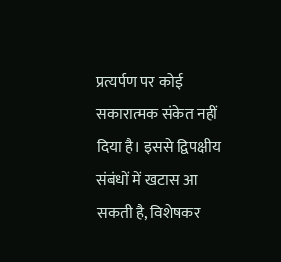प्रत्यर्पण पर कोई सकारात्मक संकेत नहीं दिया है। इससे द्विपक्षीय संबंधों में खटास आ सकती है, विशेषकर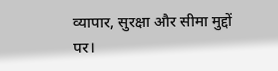व्यापार, सुरक्षा और सीमा मुद्दों पर।